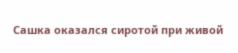Сашка оказался сиротой при живой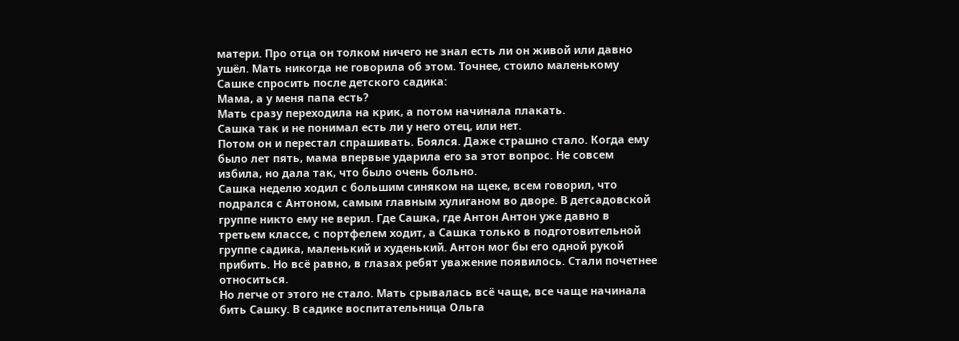матери. Про отца он толком ничего не знал есть ли он живой или давно ушёл. Мать никогда не говорила об этом. Точнее, стоило маленькому Сашке спросить после детского садика:
Мама, а у меня папа есть?
Мать сразу переходила на крик, а потом начинала плакать.
Сашка так и не понимал есть ли у него отец, или нет.
Потом он и перестал спрашивать. Боялся. Даже страшно стало. Когда ему было лет пять, мама впервые ударила его за этот вопрос. Не совсем избила, но дала так, что было очень больно.
Сашка неделю ходил с большим синяком на щеке, всем говорил, что подрался с Антоном, самым главным хулиганом во дворе. В детсадовской группе никто ему не верил. Где Сашка, где Антон Антон уже давно в третьем классе, с портфелем ходит, а Сашка только в подготовительной группе садика, маленький и худенький. Антон мог бы его одной рукой прибить. Но всё равно, в глазах ребят уважение появилось. Стали почетнее относиться.
Но легче от этого не стало. Мать срывалась всё чаще, все чаще начинала бить Сашку. В садике воспитательница Ольга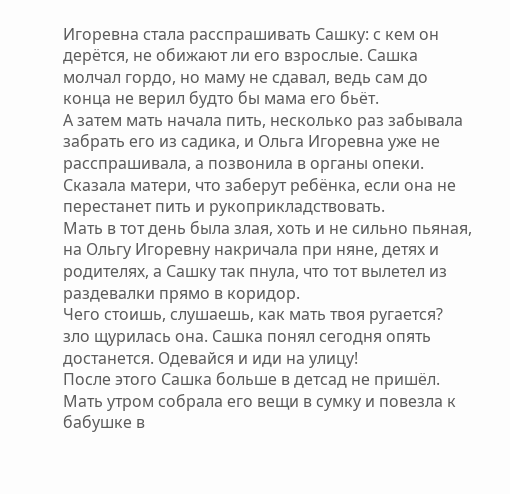Игоревна стала расспрашивать Сашку: с кем он дерётся, не обижают ли его взрослые. Сашка молчал гордо, но маму не сдавал, ведь сам до конца не верил будто бы мама его бьёт.
А затем мать начала пить, несколько раз забывала забрать его из садика, и Ольга Игоревна уже не расспрашивала, а позвонила в органы опеки. Сказала матери, что заберут ребёнка, если она не перестанет пить и рукоприкладствовать.
Мать в тот день была злая, хоть и не сильно пьяная, на Ольгу Игоревну накричала при няне, детях и родителях, а Сашку так пнула, что тот вылетел из раздевалки прямо в коридор.
Чего стоишь, слушаешь, как мать твоя ругается? зло щурилась она. Сашка понял сегодня опять достанется. Одевайся и иди на улицу!
После этого Сашка больше в детсад не пришёл. Мать утром собрала его вещи в сумку и повезла к бабушке в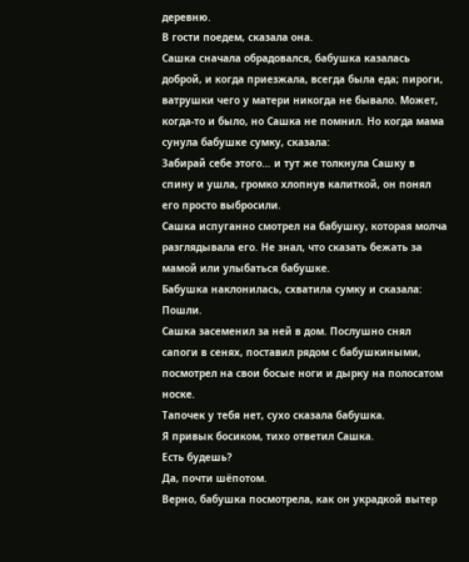деревню.
В гости поедем, сказала она.
Сашка сначала обрадовался, бабушка казалась доброй, и когда приезжала, всегда была еда; пироги, ватрушки чего у матери никогда не бывало. Может, когда-то и было, но Сашка не помнил. Но когда мама сунула бабушке сумку, сказала:
Забирай себе этого… и тут же толкнула Сашку в спину и ушла, громко хлопнув калиткой, он понял его просто выбросили.
Сашка испуганно смотрел на бабушку, которая молча разглядывала его. Не знал, что сказать бежать за мамой или улыбаться бабушке.
Бабушка наклонилась, схватила сумку и сказала:
Пошли.
Сашка засеменил за ней в дом. Послушно снял сапоги в сенях, поставил рядом с бабушкиными, посмотрел на свои босые ноги и дырку на полосатом носке.
Тапочек у тебя нет, сухо сказала бабушка.
Я привык босиком, тихо ответил Сашка.
Есть будешь?
Да, почти шёпотом.
Верно, бабушка посмотрела, как он украдкой вытер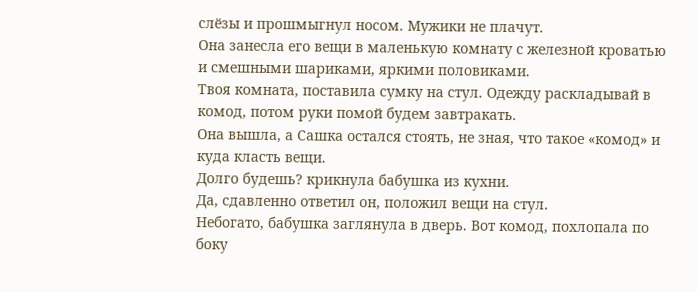слёзы и прошмыгнул носом. Мужики не плачут.
Она занесла его вещи в маленькую комнату с железной кроватью и смешными шариками, яркими половиками.
Твоя комната, поставила сумку на стул. Одежду раскладывай в комод, потом руки помой будем завтракать.
Она вышла, а Сашка остался стоять, не зная, что такое «комод» и куда класть вещи.
Долго будешь? крикнула бабушка из кухни.
Да, сдавленно ответил он, положил вещи на стул.
Небогато, бабушка заглянула в дверь. Вот комод, похлопала по боку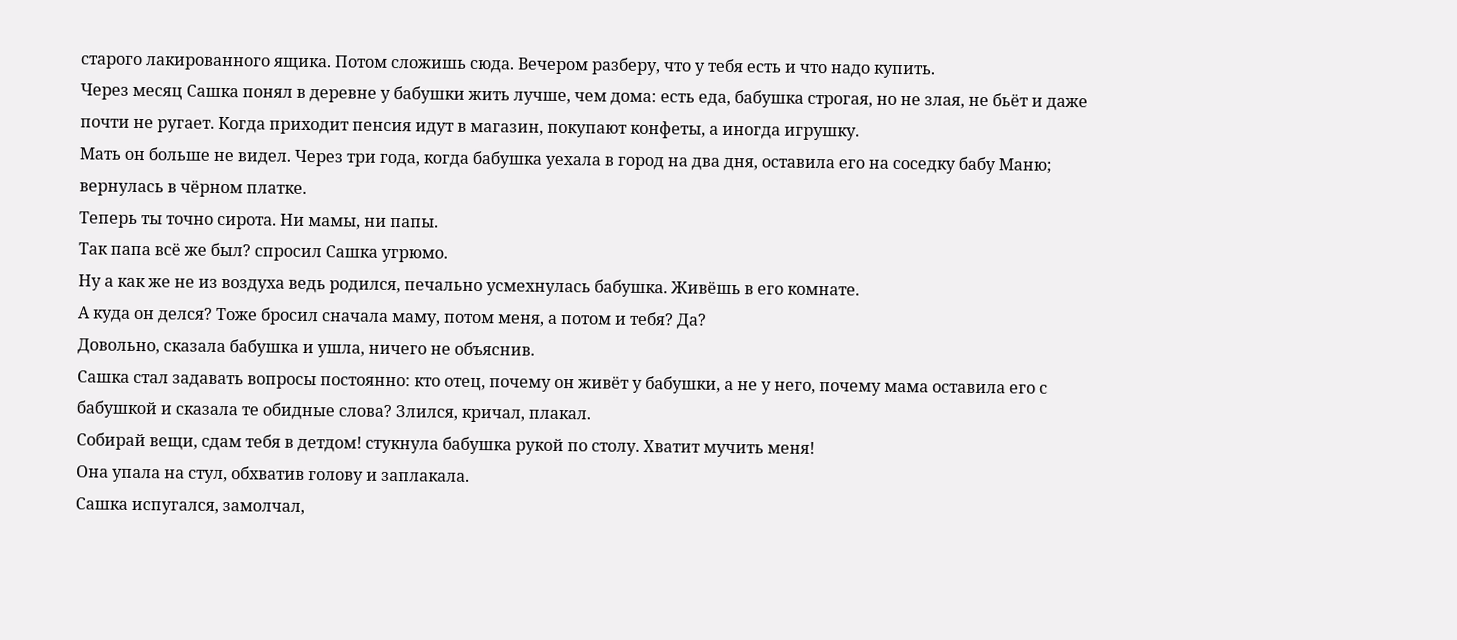старого лакированного ящика. Потом сложишь сюда. Вечером разберу, что у тебя есть и что надо купить.
Через месяц Сашка понял в деревне у бабушки жить лучше, чем дома: есть еда, бабушка строгая, но не злая, не бьёт и даже почти не ругает. Когда приходит пенсия идут в магазин, покупают конфеты, а иногда игрушку.
Мать он больше не видел. Через три года, когда бабушка уехала в город на два дня, оставила его на соседку бабу Маню; вернулась в чёрном платке.
Теперь ты точно сирота. Ни мамы, ни папы.
Так папа всё же был? спросил Сашка угрюмо.
Ну а как же не из воздуха ведь родился, печально усмехнулась бабушка. Живёшь в его комнате.
А куда он делся? Тоже бросил сначала маму, потом меня, а потом и тебя? Да?
Довольно, сказала бабушка и ушла, ничего не объяснив.
Сашка стал задавать вопросы постоянно: кто отец, почему он живёт у бабушки, а не у него, почему мама оставила его с бабушкой и сказала те обидные слова? Злился, кричал, плакал.
Собирай вещи, сдам тебя в детдом! стукнула бабушка рукой по столу. Хватит мучить меня!
Она упала на стул, обхватив голову и заплакала.
Сашка испугался, замолчал,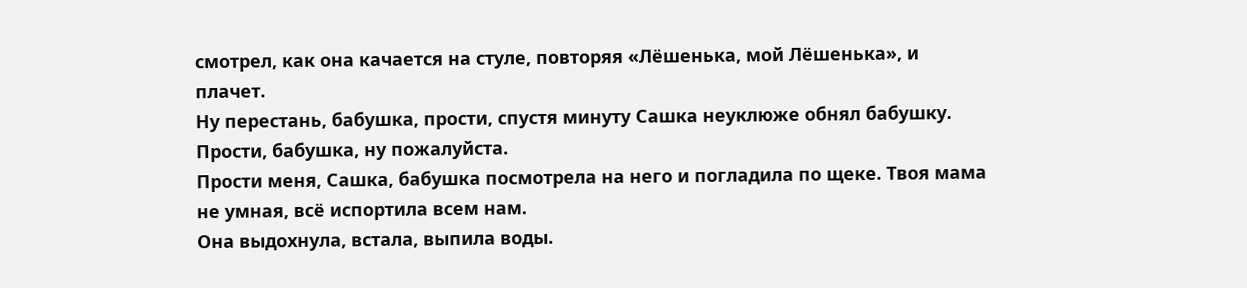смотрел, как она качается на стуле, повторяя «Лёшенька, мой Лёшенька», и плачет.
Ну перестань, бабушка, прости, спустя минуту Сашка неуклюже обнял бабушку. Прости, бабушка, ну пожалуйста.
Прости меня, Сашка, бабушка посмотрела на него и погладила по щеке. Твоя мама не умная, всё испортила всем нам.
Она выдохнула, встала, выпила воды.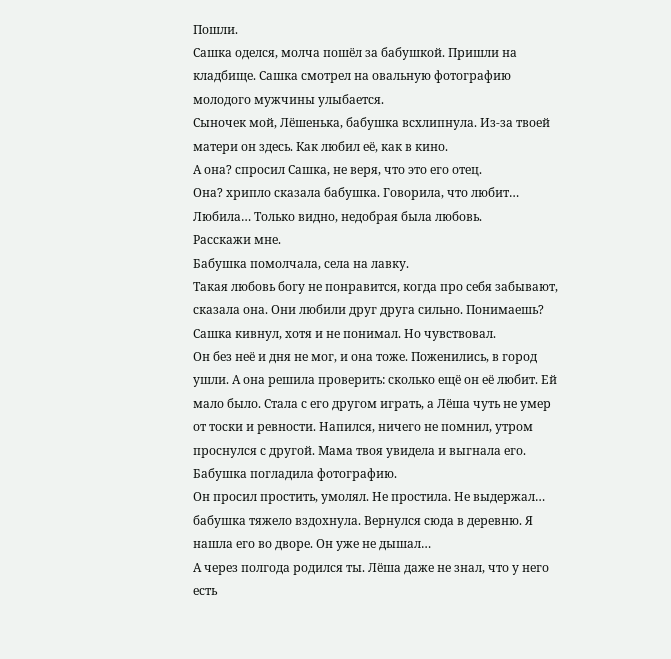Пошли.
Сашка оделся, молча пошёл за бабушкой. Пришли на кладбище. Сашка смотрел на овальную фотографию молодого мужчины улыбается.
Сыночек мой, Лёшенька, бабушка всхлипнула. Из-за твоей матери он здесь. Как любил её, как в кино.
А она? спросил Сашка, не веря, что это его отец.
Она? хрипло сказала бабушка. Говорила, что любит… Любила… Только видно, недобрая была любовь.
Расскажи мне.
Бабушка помолчала, села на лавку.
Такая любовь богу не понравится, когда про себя забывают, сказала она. Они любили друг друга сильно. Понимаешь?
Сашка кивнул, хотя и не понимал. Но чувствовал.
Он без неё и дня не мог, и она тоже. Поженились, в город ушли. А она решила проверить: сколько ещё он её любит. Ей мало было. Стала с его другом играть, а Лёша чуть не умер от тоски и ревности. Напился, ничего не помнил, утром проснулся с другой. Мама твоя увидела и выгнала его.
Бабушка погладила фотографию.
Он просил простить, умолял. Не простила. Не выдержал… бабушка тяжело вздохнула. Вернулся сюда в деревню. Я нашла его во дворе. Он уже не дышал…
А через полгода родился ты. Лёша даже не знал, что у него есть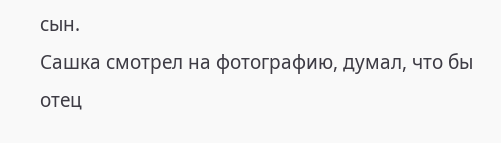сын.
Сашка смотрел на фотографию, думал, что бы отец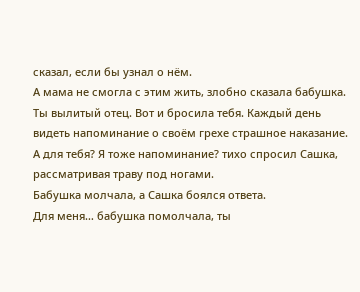сказал, если бы узнал о нём.
А мама не смогла с этим жить, злобно сказала бабушка. Ты вылитый отец. Вот и бросила тебя. Каждый день видеть напоминание о своём грехе страшное наказание.
А для тебя? Я тоже напоминание? тихо спросил Сашка, рассматривая траву под ногами.
Бабушка молчала, а Сашка боялся ответа.
Для меня… бабушка помолчала, ты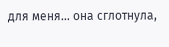для меня… она сглотнула,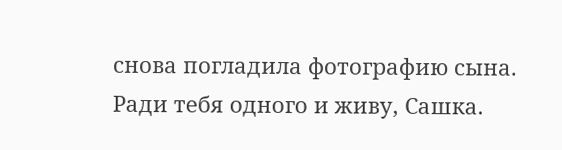снова погладила фотографию сына. Ради тебя одного и живу, Сашка.